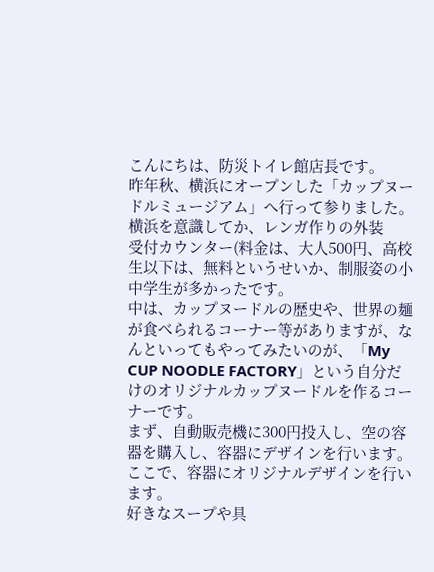こんにちは、防災トイレ館店長です。
昨年秋、横浜にオープンした「カップヌードルミュージアム」へ行って参りました。
横浜を意識してか、レンガ作りの外装
受付カウンター(料金は、大人500円、高校生以下は、無料というせいか、制服姿の小中学生が多かったです。
中は、カップヌードルの歴史や、世界の麺が食べられるコーナー等がありますが、なんといってもやってみたいのが、「My CUP NOODLE FACTORY」という自分だけのオリジナルカップヌードルを作るコーナーです。
まず、自動販売機に300円投入し、空の容器を購入し、容器にデザインを行います。
ここで、容器にオリジナルデザインを行います。
好きなスープや具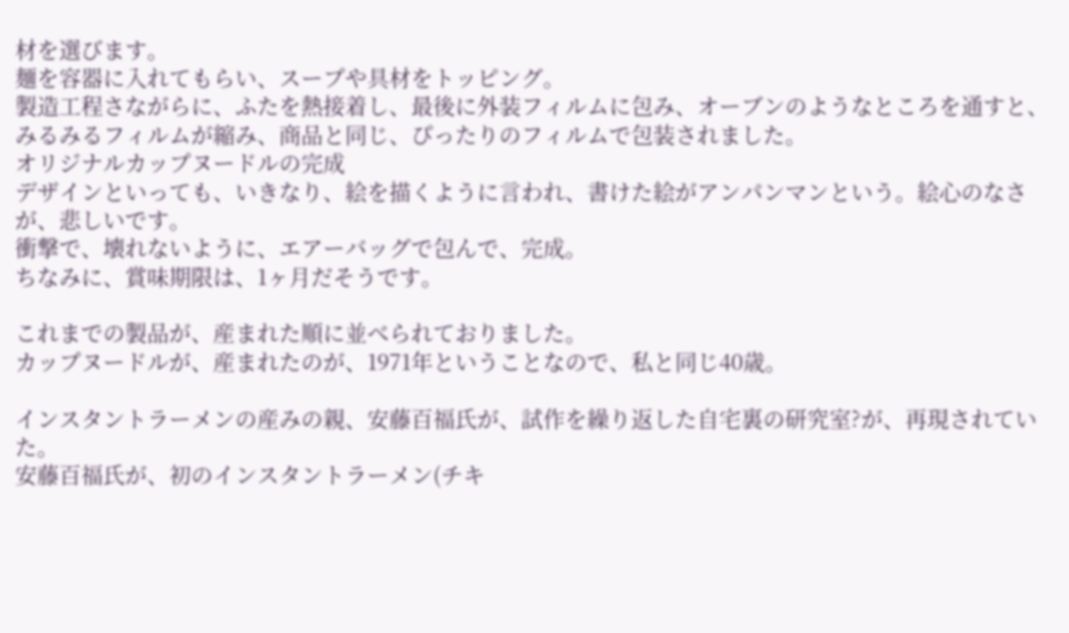材を選びます。
麺を容器に入れてもらい、スープや具材をトッピング。
製造工程さながらに、ふたを熱接着し、最後に外装フィルムに包み、オーブンのようなところを通すと、みるみるフィルムが縮み、商品と同じ、ぴったりのフィルムで包装されました。
オリジナルカップヌードルの完成
デザインといっても、いきなり、絵を描くように言われ、書けた絵がアンパンマンという。絵心のなさが、悲しいです。
衝撃で、壊れないように、エアーバッグで包んで、完成。
ちなみに、賞味期限は、1ヶ月だそうです。

これまでの製品が、産まれた順に並べられておりました。
カップヌードルが、産まれたのが、1971年ということなので、私と同じ40歳。

インスタントラーメンの産みの親、安藤百福氏が、試作を繰り返した自宅裏の研究室?が、再現されていた。
安藤百福氏が、初のインスタントラーメン(チキ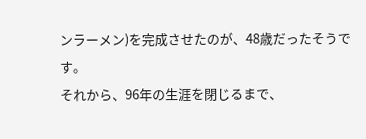ンラーメン)を完成させたのが、48歳だったそうです。
それから、96年の生涯を閉じるまで、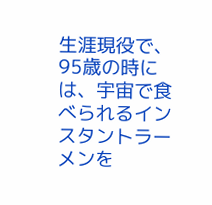生涯現役で、95歳の時には、宇宙で食べられるインスタントラーメンを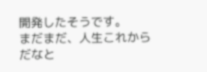開発したそうです。
まだまだ、人生これからだなと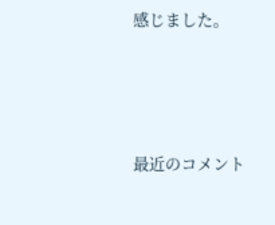感じました。






最近のコメント